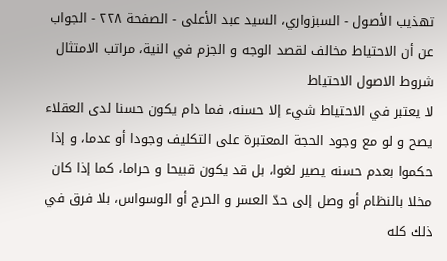تهذيب الأصول - السبزواري، السيد عبد الأعلى - الصفحة ٢٢٨ - الجواب عن أن الاحتياط مخالف لقصد الوجه و الجزم في النية، مراتب الامتثال
شروط الاصول الاحتياط
لا يعتبر في الاحتياط شيء إلا حسنه، فما دام يكون حسنا لدى العقلاء يصح و لو مع وجود الحجة المعتبرة على التكليف وجودا أو عدما، و إذا حكموا بعدم حسنه يصير لغوا، بل قد يكون قبيحا و حراما، كما إذا كان مخلا بالنظام أو وصل إلى حدّ العسر و الحرج أو الوسواس، بلا فرق في ذلك كله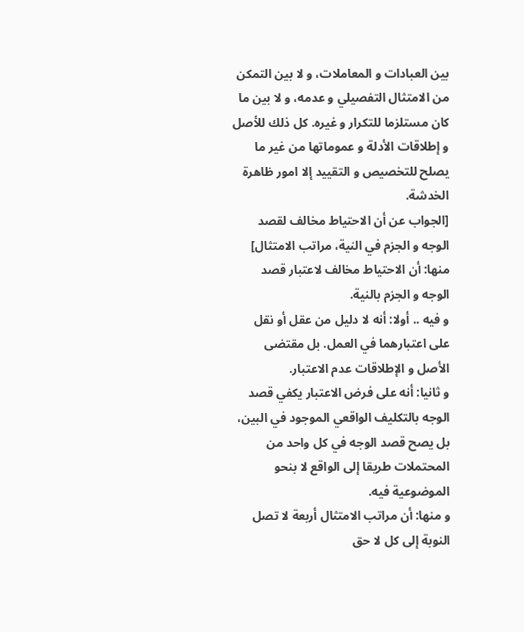بين العبادات و المعاملات، و لا بين التمكن من الامتثال التفصيلي و عدمه، و لا بين ما كان مستلزما للتكرار و غيره. كل ذلك للأصل و إطلاقات الأدلة و عموماتها من غير ما يصلح للتخصيص و التقييد إلا امور ظاهرة الخدشة.
[الجواب عن أن الاحتياط مخالف لقصد الوجه و الجزم في النية، مراتب الامتثال]
منها: أن الاحتياط مخالف لاعتبار قصد الوجه و الجزم بالنية.
و فيه .. أولا: أنه لا دليل من عقل أو نقل على اعتبارهما في العمل. بل مقتضى الأصل و الإطلاقات عدم الاعتبار.
و ثانيا: أنه على فرض الاعتبار يكفي قصد الوجه بالتكليف الواقعي الموجود في البين، بل يصح قصد الوجه في كل واحد من المحتملات طريقا إلى الواقع لا بنحو الموضوعية فيه.
و منها: أن مراتب الامتثال أربعة لا تصل النوبة إلى كل لا حق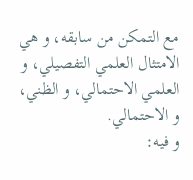مع التمكن من سابقه، و هي الامتثال العلمي التفصيلي، و العلمي الاحتمالي، و الظني، و الاحتمالي.
و فيه: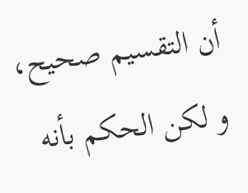أن التقسيم صحيح، و لكن الحكم بأنه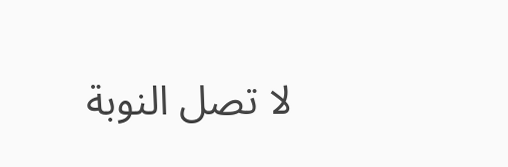لا تصل النوبة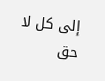إلى كل لا حق